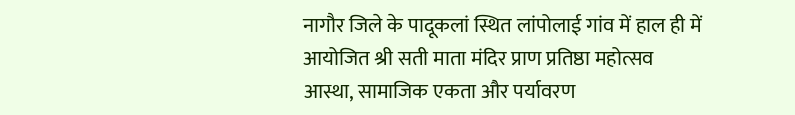नागौर जिले के पादूकलां स्थित लांपोलाई गांव में हाल ही में आयोजित श्री सती माता मंदिर प्राण प्रतिष्ठा महोत्सव आस्था, सामाजिक एकता और पर्यावरण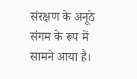संरक्षण के अनूठे संगम के रूप में सामने आया है।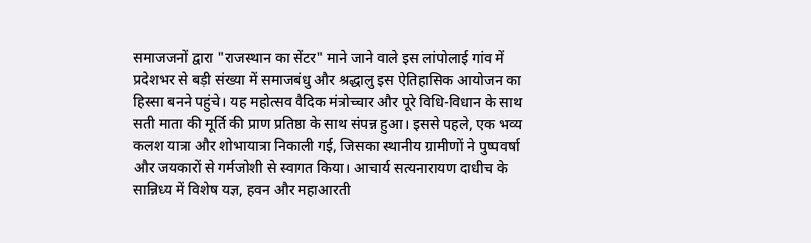समाजजनों द्वारा "राजस्थान का सेंटर" माने जाने वाले इस लांपोलाई गांव में प्रदेशभर से बड़ी संख्या में समाजबंधु और श्रद्धालु इस ऐतिहासिक आयोजन का हिस्सा बनने पहुंचे। यह महोत्सव वैदिक मंत्रोच्चार और पूरे विधि-विधान के साथ सती माता की मूर्ति की प्राण प्रतिष्ठा के साथ संपन्न हुआ। इससे पहले, एक भव्य कलश यात्रा और शोभायात्रा निकाली गई, जिसका स्थानीय ग्रामीणों ने पुष्पवर्षा और जयकारों से गर्मजोशी से स्वागत किया। आचार्य सत्यनारायण दाधीच के सान्निध्य में विशेष यज्ञ, हवन और महाआरती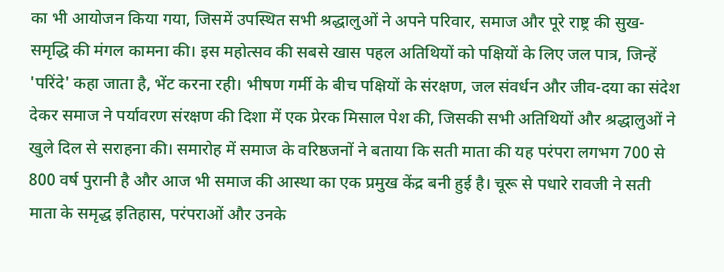का भी आयोजन किया गया, जिसमें उपस्थित सभी श्रद्धालुओं ने अपने परिवार, समाज और पूरे राष्ट्र की सुख-समृद्धि की मंगल कामना की। इस महोत्सव की सबसे खास पहल अतिथियों को पक्षियों के लिए जल पात्र, जिन्हें 'परिंदे' कहा जाता है, भेंट करना रही। भीषण गर्मी के बीच पक्षियों के संरक्षण, जल संवर्धन और जीव-दया का संदेश देकर समाज ने पर्यावरण संरक्षण की दिशा में एक प्रेरक मिसाल पेश की, जिसकी सभी अतिथियों और श्रद्धालुओं ने खुले दिल से सराहना की। समारोह में समाज के वरिष्ठजनों ने बताया कि सती माता की यह परंपरा लगभग 700 से 800 वर्ष पुरानी है और आज भी समाज की आस्था का एक प्रमुख केंद्र बनी हुई है। चूरू से पधारे रावजी ने सती माता के समृद्ध इतिहास, परंपराओं और उनके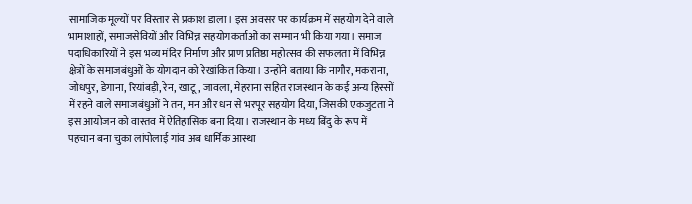सामाजिक मूल्यों पर विस्तार से प्रकाश डाला। इस अवसर पर कार्यक्रम में सहयोग देने वाले भामाशाहों, समाजसेवियों और विभिन्न सहयोगकर्ताओं का सम्मान भी किया गया। समाज पदाधिकारियों ने इस भव्य मंदिर निर्माण और प्राण प्रतिष्ठा महोत्सव की सफलता में विभिन्न क्षेत्रों के समाजबंधुओं के योगदान को रेखांकित किया। उन्होंने बताया कि नागौर, मकराना, जोधपुर, डेगाना, रियांबड़ी, रेन, खाटू, जावला, मेहराना सहित राजस्थान के कई अन्य हिस्सों में रहने वाले समाजबंधुओं ने तन, मन और धन से भरपूर सहयोग दिया, जिसकी एकजुटता ने इस आयोजन को वास्तव में ऐतिहासिक बना दिया। राजस्थान के मध्य बिंदु के रूप में पहचान बना चुका लांपोलाई गांव अब धार्मिक आस्था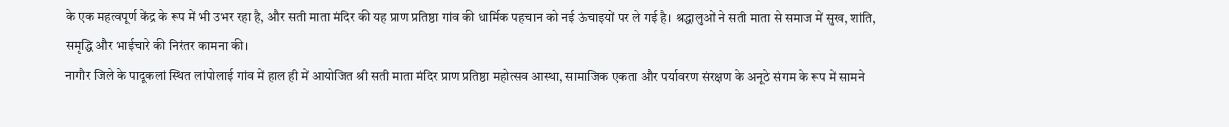के एक महत्वपूर्ण केंद्र के रूप में भी उभर रहा है, और सती माता मंदिर की यह प्राण प्रतिष्ठा गांव की धार्मिक पहचान को नई ऊंचाइयों पर ले गई है। श्रद्धालुओं ने सती माता से समाज में सुख, शांति, समृद्धि और भाईचारे की निरंतर कामना की।
नागौर जिले के पादूकलां स्थित लांपोलाई गांव में हाल ही में आयोजित श्री सती माता मंदिर प्राण प्रतिष्ठा महोत्सव आस्था, सामाजिक एकता और पर्यावरण संरक्षण के अनूठे संगम के रूप में सामने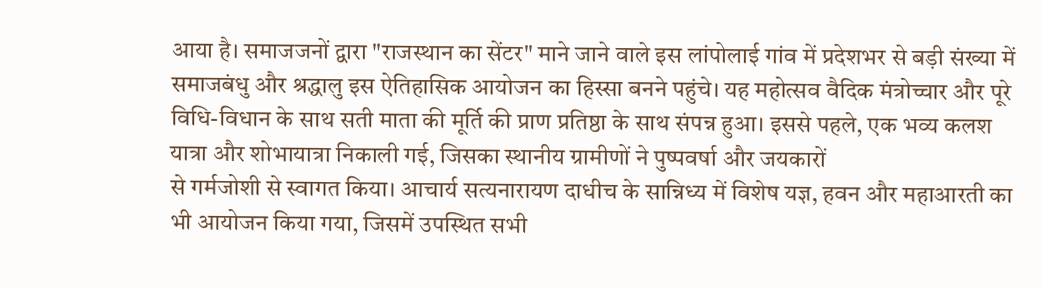आया है। समाजजनों द्वारा "राजस्थान का सेंटर" माने जाने वाले इस लांपोलाई गांव में प्रदेशभर से बड़ी संख्या में समाजबंधु और श्रद्धालु इस ऐतिहासिक आयोजन का हिस्सा बनने पहुंचे। यह महोत्सव वैदिक मंत्रोच्चार और पूरे विधि-विधान के साथ सती माता की मूर्ति की प्राण प्रतिष्ठा के साथ संपन्न हुआ। इससे पहले, एक भव्य कलश यात्रा और शोभायात्रा निकाली गई, जिसका स्थानीय ग्रामीणों ने पुष्पवर्षा और जयकारों
से गर्मजोशी से स्वागत किया। आचार्य सत्यनारायण दाधीच के सान्निध्य में विशेष यज्ञ, हवन और महाआरती का भी आयोजन किया गया, जिसमें उपस्थित सभी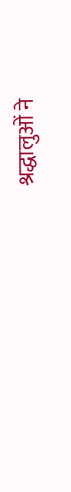श्रद्धालुओं ने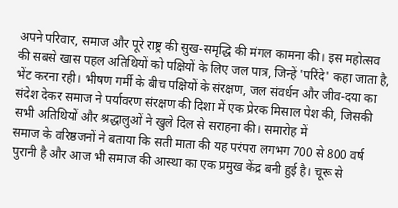अपने परिवार, समाज और पूरे राष्ट्र की सुख-समृद्धि की मंगल कामना की। इस महोत्सव की सबसे खास पहल अतिथियों को पक्षियों के लिए जल पात्र, जिन्हें 'परिंदे' कहा जाता है, भेंट करना रही। भीषण गर्मी के बीच पक्षियों के संरक्षण, जल संवर्धन और जीव-दया का संदेश देकर समाज ने पर्यावरण संरक्षण की दिशा में एक प्रेरक मिसाल पेश की, जिसकी सभी अतिथियों और श्रद्धालुओं ने खुले दिल से सराहना की। समारोह में
समाज के वरिष्ठजनों ने बताया कि सती माता की यह परंपरा लगभग 700 से 800 वर्ष पुरानी है और आज भी समाज की आस्था का एक प्रमुख केंद्र बनी हुई है। चूरू से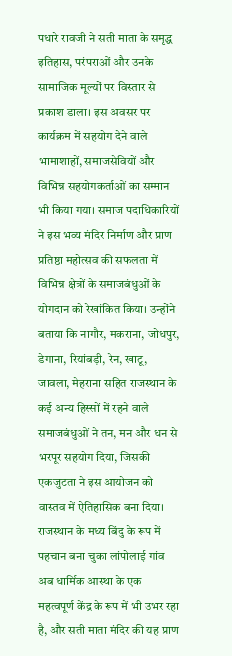पधारे रावजी ने सती माता के समृद्ध इतिहास, परंपराओं और उनके सामाजिक मूल्यों पर विस्तार से प्रकाश डाला। इस अवसर पर कार्यक्रम में सहयोग देने वाले भामाशाहों, समाजसेवियों और विभिन्न सहयोगकर्ताओं का सम्मान भी किया गया। समाज पदाधिकारियों ने इस भव्य मंदिर निर्माण और प्राण प्रतिष्ठा महोत्सव की सफलता में विभिन्न क्षेत्रों के समाजबंधुओं के योगदान को रेखांकित किया। उन्होंने बताया कि नागौर, मकराना, जोधपुर,
डेगाना, रियांबड़ी, रेन, खाटू, जावला, मेहराना सहित राजस्थान के कई अन्य हिस्सों में रहने वाले समाजबंधुओं ने तन, मन और धन से भरपूर सहयोग दिया, जिसकी एकजुटता ने इस आयोजन को वास्तव में ऐतिहासिक बना दिया। राजस्थान के मध्य बिंदु के रूप में पहचान बना चुका लांपोलाई गांव अब धार्मिक आस्था के एक महत्वपूर्ण केंद्र के रूप में भी उभर रहा है, और सती माता मंदिर की यह प्राण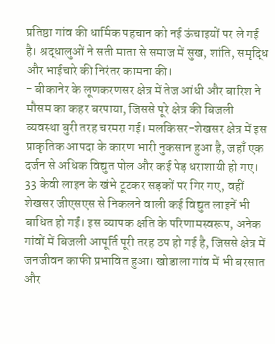प्रतिष्ठा गांव की धार्मिक पहचान को नई ऊंचाइयों पर ले गई है। श्रद्धालुओं ने सती माता से समाज में सुख, शांति, समृद्धि और भाईचारे की निरंतर कामना की।
- बीकानेर के लूणकरणसर क्षेत्र में तेज आंधी और बारिश ने मौसम का कहर बरपाया, जिससे पूरे क्षेत्र की बिजली व्यवस्था बुरी तरह चरमरा गई। मलकिसर-शेखसर क्षेत्र में इस प्राकृतिक आपदा के कारण भारी नुकसान हुआ है, जहाँ एक दर्जन से अधिक विद्युत पोल और कई पेड़ धराशायी हो गए। 33 केवी लाइन के खंभे टूटकर सड़कों पर गिर गए, वहीं शेखसर जीएसएस से निकलने वाली कई विद्युत लाइनें भी बाधित हो गईं। इस व्यापक क्षति के परिणामस्वरूप, अनेक गांवों में बिजली आपूर्ति पूरी तरह ठप हो गई है, जिससे क्षेत्र में जनजीवन काफी प्रभावित हुआ। खोडाला गांव में भी बरसात और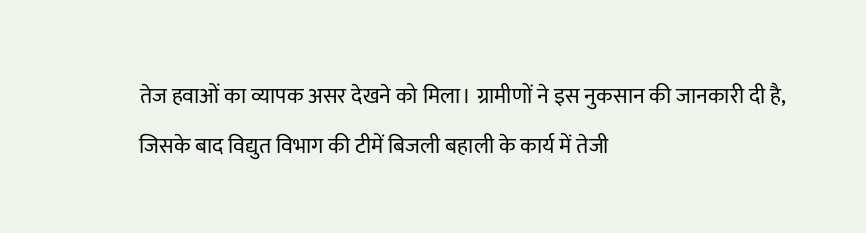तेज हवाओं का व्यापक असर देखने को मिला। ग्रामीणों ने इस नुकसान की जानकारी दी है, जिसके बाद विद्युत विभाग की टीमें बिजली बहाली के कार्य में तेजी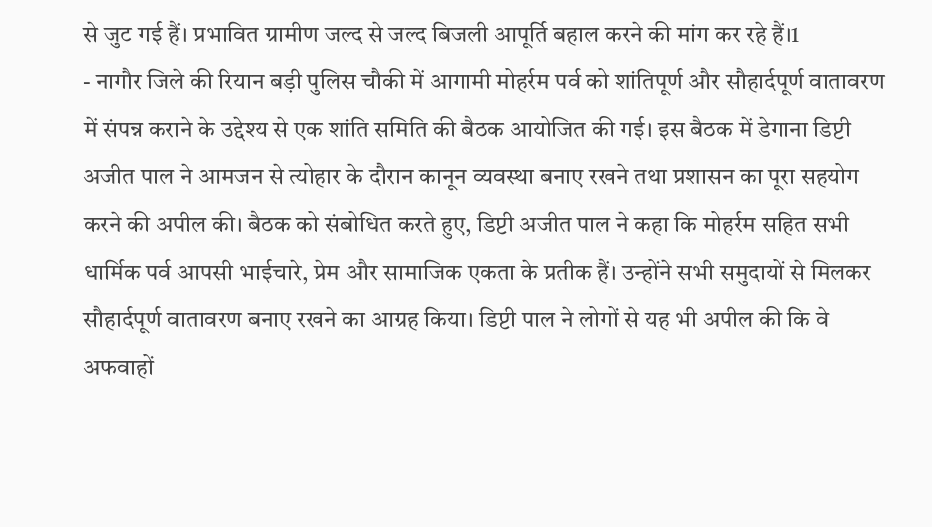से जुट गई हैं। प्रभावित ग्रामीण जल्द से जल्द बिजली आपूर्ति बहाल करने की मांग कर रहे हैं।1
- नागौर जिले की रियान बड़ी पुलिस चौकी में आगामी मोहर्रम पर्व को शांतिपूर्ण और सौहार्दपूर्ण वातावरण में संपन्न कराने के उद्देश्य से एक शांति समिति की बैठक आयोजित की गई। इस बैठक में डेगाना डिप्टी अजीत पाल ने आमजन से त्योहार के दौरान कानून व्यवस्था बनाए रखने तथा प्रशासन का पूरा सहयोग करने की अपील की। बैठक को संबोधित करते हुए, डिप्टी अजीत पाल ने कहा कि मोहर्रम सहित सभी धार्मिक पर्व आपसी भाईचारे, प्रेम और सामाजिक एकता के प्रतीक हैं। उन्होंने सभी समुदायों से मिलकर सौहार्दपूर्ण वातावरण बनाए रखने का आग्रह किया। डिप्टी पाल ने लोगों से यह भी अपील की कि वे अफवाहों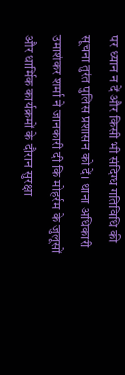पर ध्यान न दें और किसी भी संदिग्ध गतिविधि की सूचना तुरंत पुलिस प्रशासन को दें। थाना अधिकारी उमाशंकर शर्मा ने जानकारी दी कि मोहर्रम के जुलूसों और धार्मिक कार्यक्रमों के दौरान सुरक्षा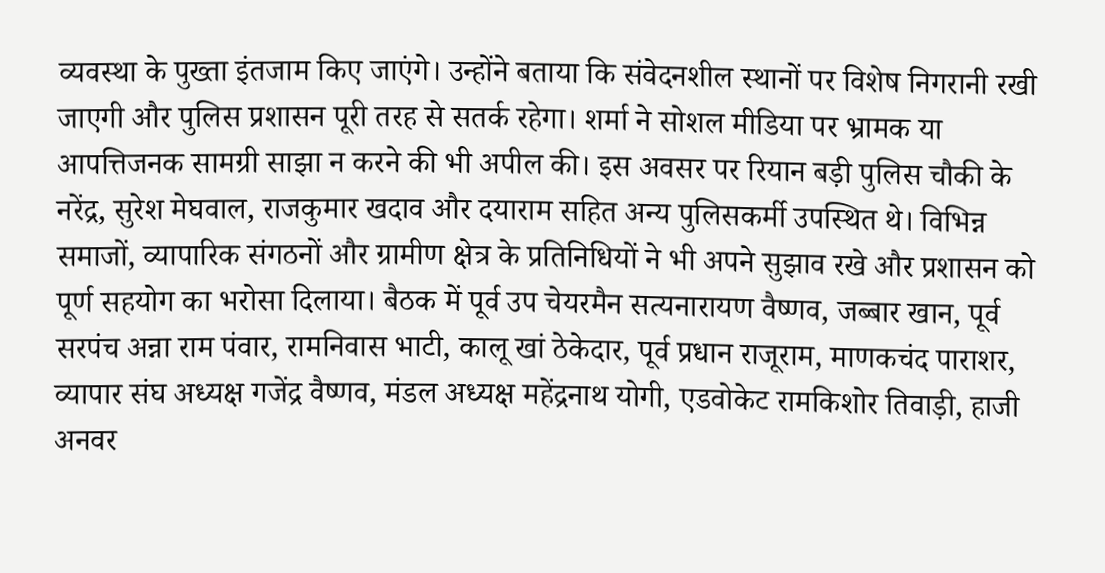व्यवस्था के पुख्ता इंतजाम किए जाएंगे। उन्होंने बताया कि संवेदनशील स्थानों पर विशेष निगरानी रखी जाएगी और पुलिस प्रशासन पूरी तरह से सतर्क रहेगा। शर्मा ने सोशल मीडिया पर भ्रामक या आपत्तिजनक सामग्री साझा न करने की भी अपील की। इस अवसर पर रियान बड़ी पुलिस चौकी के नरेंद्र, सुरेश मेघवाल, राजकुमार खदाव और दयाराम सहित अन्य पुलिसकर्मी उपस्थित थे। विभिन्न समाजों, व्यापारिक संगठनों और ग्रामीण क्षेत्र के प्रतिनिधियों ने भी अपने सुझाव रखे और प्रशासन को पूर्ण सहयोग का भरोसा दिलाया। बैठक में पूर्व उप चेयरमैन सत्यनारायण वैष्णव, जब्बार खान, पूर्व सरपंच अन्ना राम पंवार, रामनिवास भाटी, कालू खां ठेकेदार, पूर्व प्रधान राजूराम, माणकचंद पाराशर, व्यापार संघ अध्यक्ष गजेंद्र वैष्णव, मंडल अध्यक्ष महेंद्रनाथ योगी, एडवोकेट रामकिशोर तिवाड़ी, हाजी अनवर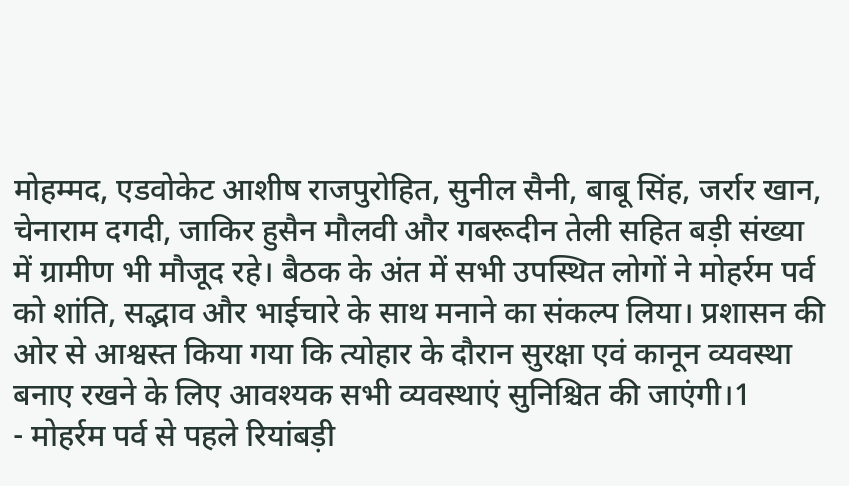मोहम्मद, एडवोकेट आशीष राजपुरोहित, सुनील सैनी, बाबू सिंह, जर्रार खान, चेनाराम दगदी, जाकिर हुसैन मौलवी और गबरूदीन तेली सहित बड़ी संख्या में ग्रामीण भी मौजूद रहे। बैठक के अंत में सभी उपस्थित लोगों ने मोहर्रम पर्व को शांति, सद्भाव और भाईचारे के साथ मनाने का संकल्प लिया। प्रशासन की ओर से आश्वस्त किया गया कि त्योहार के दौरान सुरक्षा एवं कानून व्यवस्था बनाए रखने के लिए आवश्यक सभी व्यवस्थाएं सुनिश्चित की जाएंगी।1
- मोहर्रम पर्व से पहले रियांबड़ी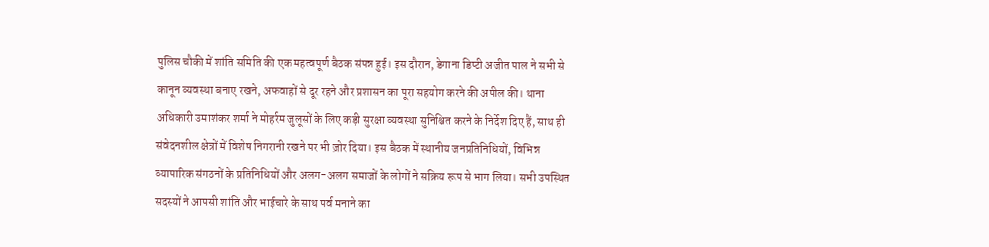पुलिस चौकी में शांति समिति की एक महत्वपूर्ण बैठक संपन्न हुई। इस दौरान, डेगाना डिप्टी अजीत पाल ने सभी से कानून व्यवस्था बनाए रखने, अफवाहों से दूर रहने और प्रशासन का पूरा सहयोग करने की अपील की। थाना अधिकारी उमाशंकर शर्मा ने मोहर्रम जुलूसों के लिए कड़ी सुरक्षा व्यवस्था सुनिश्चित करने के निर्देश दिए हैं, साथ ही संवेदनशील क्षेत्रों में विशेष निगरानी रखने पर भी ज़ोर दिया। इस बैठक में स्थानीय जनप्रतिनिधियों, विभिन्न व्यापारिक संगठनों के प्रतिनिधियों और अलग-अलग समाजों के लोगों ने सक्रिय रूप से भाग लिया। सभी उपस्थित सदस्यों ने आपसी शांति और भाईचारे के साथ पर्व मनाने का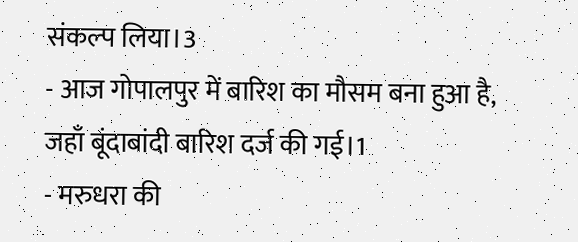संकल्प लिया।3
- आज गोपालपुर में बारिश का मौसम बना हुआ है, जहाँ बूंदाबांदी बारिश दर्ज की गई।1
- मरुधरा की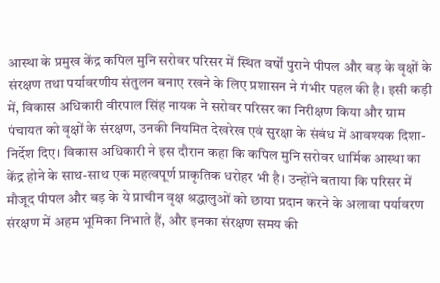आस्था के प्रमुख केंद्र कपिल मुनि सरोवर परिसर में स्थित वर्षों पुराने पीपल और बड़ के वृक्षों के संरक्षण तथा पर्यावरणीय संतुलन बनाए रखने के लिए प्रशासन ने गंभीर पहल की है। इसी कड़ी में, विकास अधिकारी वीरपाल सिंह नायक ने सरोवर परिसर का निरीक्षण किया और ग्राम पंचायत को वृक्षों के संरक्षण, उनकी नियमित देखरेख एवं सुरक्षा के संबंध में आवश्यक दिशा-निर्देश दिए। विकास अधिकारी ने इस दौरान कहा कि कपिल मुनि सरोवर धार्मिक आस्था का केंद्र होने के साथ-साथ एक महत्वपूर्ण प्राकृतिक धरोहर भी है। उन्होंने बताया कि परिसर में मौजूद पीपल और बड़ के ये प्राचीन वृक्ष श्रद्धालुओं को छाया प्रदान करने के अलावा पर्यावरण संरक्षण में अहम भूमिका निभाते हैं, और इनका संरक्षण समय की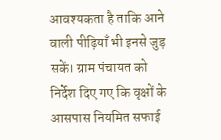आवश्यकता है ताकि आने वाली पीढ़ियाँ भी इनसे जुड़ सकें। ग्राम पंचायत को निर्देश दिए गए कि वृक्षों के आसपास नियमित सफाई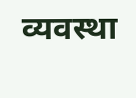व्यवस्था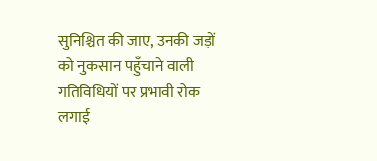सुनिश्चित की जाए, उनकी जड़ों को नुकसान पहुँचाने वाली गतिविधियों पर प्रभावी रोक लगाई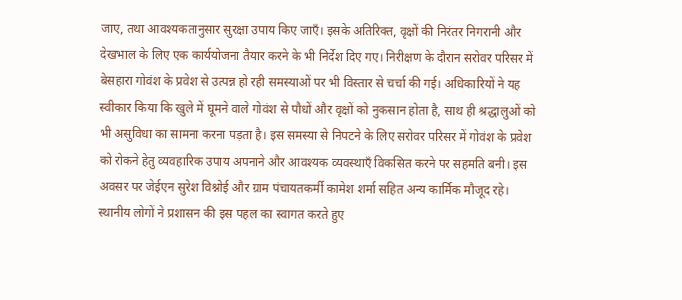जाए, तथा आवश्यकतानुसार सुरक्षा उपाय किए जाएँ। इसके अतिरिक्त, वृक्षों की निरंतर निगरानी और देखभाल के लिए एक कार्ययोजना तैयार करने के भी निर्देश दिए गए। निरीक्षण के दौरान सरोवर परिसर में बेसहारा गोवंश के प्रवेश से उत्पन्न हो रही समस्याओं पर भी विस्तार से चर्चा की गई। अधिकारियों ने यह स्वीकार किया कि खुले में घूमने वाले गोवंश से पौधों और वृक्षों को नुकसान होता है, साथ ही श्रद्धालुओं को भी असुविधा का सामना करना पड़ता है। इस समस्या से निपटने के लिए सरोवर परिसर में गोवंश के प्रवेश को रोकने हेतु व्यवहारिक उपाय अपनाने और आवश्यक व्यवस्थाएँ विकसित करने पर सहमति बनी। इस अवसर पर जेईएन सुरेश विश्नोई और ग्राम पंचायतकर्मी कामेश शर्मा सहित अन्य कार्मिक मौजूद रहे। स्थानीय लोगों ने प्रशासन की इस पहल का स्वागत करते हुए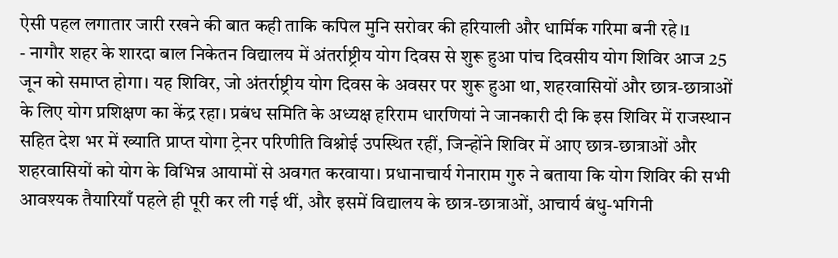ऐसी पहल लगातार जारी रखने की बात कही ताकि कपिल मुनि सरोवर की हरियाली और धार्मिक गरिमा बनी रहे।1
- नागौर शहर के शारदा बाल निकेतन विद्यालय में अंतर्राष्ट्रीय योग दिवस से शुरू हुआ पांच दिवसीय योग शिविर आज 25 जून को समाप्त होगा। यह शिविर, जो अंतर्राष्ट्रीय योग दिवस के अवसर पर शुरू हुआ था, शहरवासियों और छात्र-छात्राओं के लिए योग प्रशिक्षण का केंद्र रहा। प्रबंध समिति के अध्यक्ष हरिराम धारणियां ने जानकारी दी कि इस शिविर में राजस्थान सहित देश भर में ख्याति प्राप्त योगा ट्रेनर परिणीति विश्नोई उपस्थित रहीं, जिन्होंने शिविर में आए छात्र-छात्राओं और शहरवासियों को योग के विभिन्न आयामों से अवगत करवाया। प्रधानाचार्य गेनाराम गुरु ने बताया कि योग शिविर की सभी आवश्यक तैयारियाँ पहले ही पूरी कर ली गई थीं, और इसमें विद्यालय के छात्र-छात्राओं, आचार्य बंधु-भगिनी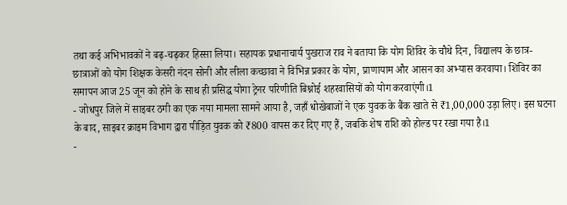तथा कई अभिभावकों ने बढ़-चढ़कर हिस्सा लिया। सहायक प्रधानाचार्य पुखराज राव ने बताया कि योग शिविर के चौथे दिन, विद्यालय के छात्र-छात्राओं को योग शिक्षक केसरी नंदन सोनी और लीला कच्छावा ने विभिन्न प्रकार के योग, प्राणायाम और आसन का अभ्यास करवाया। शिविर का समापन आज 25 जून को होने के साथ ही प्रसिद्ध योगा ट्रेनर परिणीति बिश्नोई शहरवासियों को योग करवाएंगी।1
- जोधपुर जिले में साइबर ठगी का एक नया मामला सामने आया है, जहाँ धोखेबाजों ने एक युवक के बैंक खाते से ₹1,00,000 उड़ा लिए। इस घटना के बाद, साइबर क्राइम विभाग द्वारा पीड़ित युवक को ₹800 वापस कर दिए गए हैं, जबकि शेष राशि को होल्ड पर रखा गया है।1
-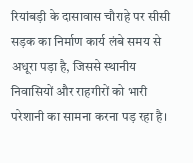रियांबड़ी के दासावास चौराहे पर सीसी सड़क का निर्माण कार्य लंबे समय से अधूरा पड़ा है, जिससे स्थानीय निवासियों और राहगीरों को भारी परेशानी का सामना करना पड़ रहा है।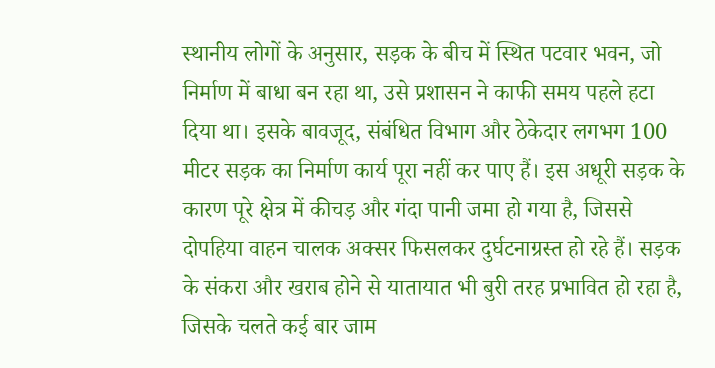स्थानीय लोगों के अनुसार, सड़क के बीच में स्थित पटवार भवन, जो निर्माण में बाधा बन रहा था, उसे प्रशासन ने काफी समय पहले हटा दिया था। इसके बावजूद, संबंधित विभाग और ठेकेदार लगभग 100 मीटर सड़क का निर्माण कार्य पूरा नहीं कर पाए हैं। इस अधूरी सड़क के कारण पूरे क्षेत्र में कीचड़ और गंदा पानी जमा हो गया है, जिससे दोपहिया वाहन चालक अक्सर फिसलकर दुर्घटनाग्रस्त हो रहे हैं। सड़क के संकरा और खराब होने से यातायात भी बुरी तरह प्रभावित हो रहा है, जिसके चलते कई बार जाम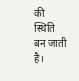की स्थिति बन जाती है।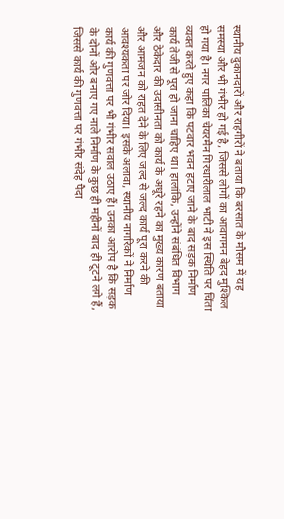स्थानीय दुकानदारों और राहगीरों ने बताया कि बरसात के मौसम में यह समस्या और भी गंभीर हो गई है, जिससे लोगों का आवागमन बेहद मुश्किल हो गया है। नगर पालिका चेयरमैन गिरधारीलाल भाटी ने इस स्थिति पर चिंता व्यक्त करते हुए कहा कि पटवार भवन हटाए जाने के बाद सड़क निर्माण कार्य तेजी से पूरा हो जाना चाहिए था। हालांकि, उन्होंने संबंधित विभाग और ठेकेदार की उदासीनता को कार्य के अधूरे रहने का मुख्य कारण बताया और आमजन को राहत देने के लिए जल्द से जल्द कार्य पूरा करने की आवश्यकता पर जोर दिया। इसके अलावा, स्थानीय नागरिकों ने निर्माण कार्य की गुणवत्ता पर भी गंभीर सवाल उठाए हैं। उनका आरोप है कि सड़क के दोनों ओर बनाए गए नाले निर्माण के कुछ ही महीनों बाद ही टूटने लगे हैं, जिससे कार्य की गुणवत्ता पर गंभीर संदेह पैदा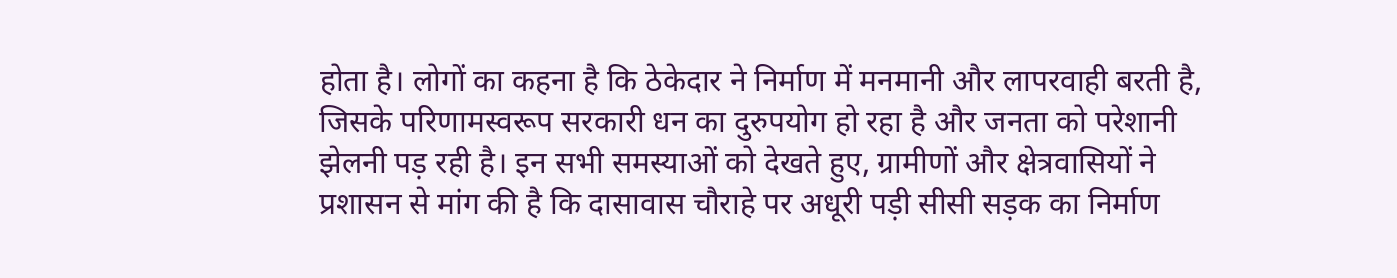होता है। लोगों का कहना है कि ठेकेदार ने निर्माण में मनमानी और लापरवाही बरती है, जिसके परिणामस्वरूप सरकारी धन का दुरुपयोग हो रहा है और जनता को परेशानी झेलनी पड़ रही है। इन सभी समस्याओं को देखते हुए, ग्रामीणों और क्षेत्रवासियों ने प्रशासन से मांग की है कि दासावास चौराहे पर अधूरी पड़ी सीसी सड़क का निर्माण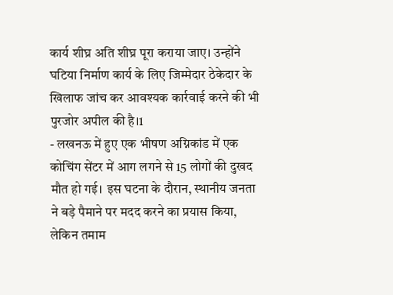कार्य शीघ्र अति शीघ्र पूरा कराया जाए। उन्होंने घटिया निर्माण कार्य के लिए जिम्मेदार ठेकेदार के खिलाफ जांच कर आवश्यक कार्रवाई करने की भी पुरजोर अपील की है।1
- लखनऊ में हुए एक भीषण अग्निकांड में एक कोचिंग सेंटर में आग लगने से 15 लोगों की दुखद मौत हो गई। इस घटना के दौरान, स्थानीय जनता ने बड़े पैमाने पर मदद करने का प्रयास किया, लेकिन तमाम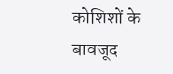कोशिशों के बावजूद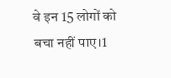वे इन 15 लोगों को बचा नहीं पाए।1